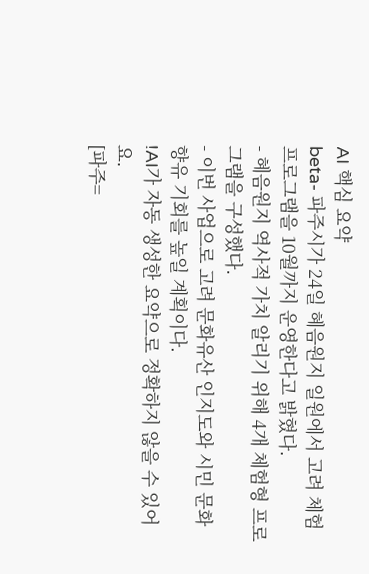AI 핵심 요약
beta- 파주시가 24일 혜음원지 일원에서 고려 체험프로그램을 10월까지 운영한다고 밝혔다.
- 혜음원지 역사적 가치 알리기 위해 4개 체험형 프로그램을 구성했다.
- 이번 사업으로 고려 문화유산 인지도와 시민 문화 향유 기회를 높일 계획이다.
!AI가 자동 생성한 요약으로 정확하지 않을 수 있어요.
[파주=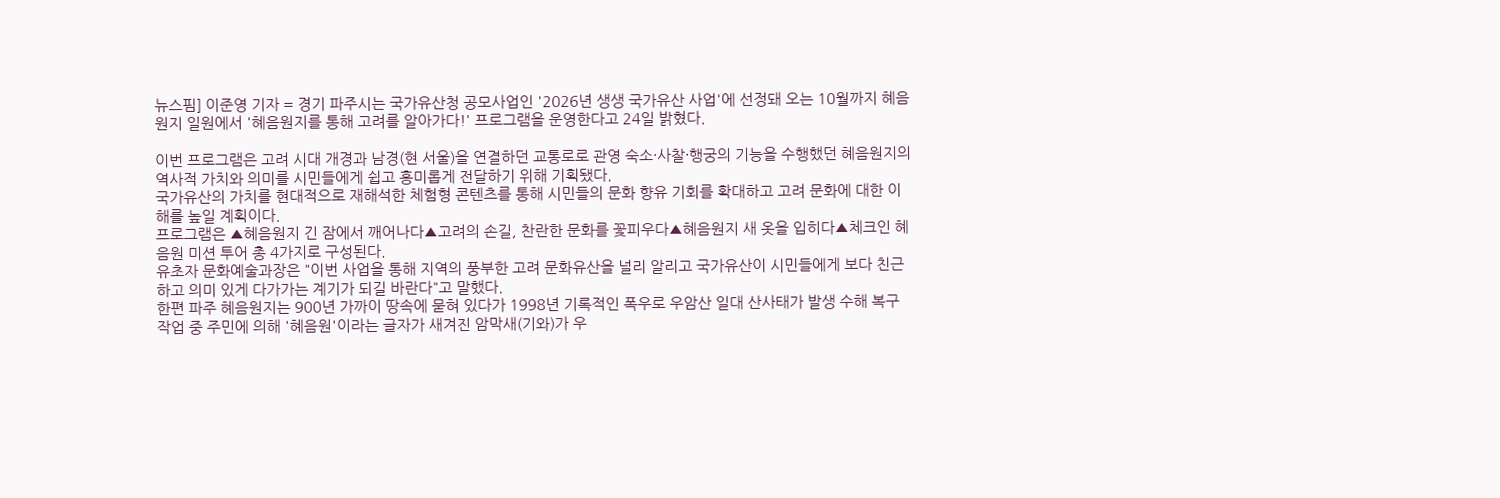뉴스핌] 이준영 기자 = 경기 파주시는 국가유산청 공모사업인 '2026년 생생 국가유산 사업'에 선정돼 오는 10월까지 혜음원지 일원에서 '혜음원지를 통해 고려를 알아가다!' 프로그램을 운영한다고 24일 밝혔다.

이번 프로그램은 고려 시대 개경과 남경(현 서울)을 연결하던 교통로로 관영 숙소·사찰·행궁의 기능을 수행했던 혜음원지의 역사적 가치와 의미를 시민들에게 쉽고 흥미롭게 전달하기 위해 기획됐다.
국가유산의 가치를 현대적으로 재해석한 체험형 콘텐츠를 통해 시민들의 문화 향유 기회를 확대하고 고려 문화에 대한 이해를 높일 계획이다.
프로그램은 ▲혜음원지 긴 잠에서 깨어나다▲고려의 손길, 찬란한 문화를 꽃피우다▲혜음원지 새 옷을 입히다▲체크인 혜음원 미션 투어 총 4가지로 구성된다.
유초자 문화예술과장은 "이번 사업을 통해 지역의 풍부한 고려 문화유산을 널리 알리고 국가유산이 시민들에게 보다 친근하고 의미 있게 다가가는 계기가 되길 바란다"고 말했다.
한편 파주 혜음원지는 900년 가까이 땅속에 묻혀 있다가 1998년 기록적인 폭우로 우암산 일대 산사태가 발생 수해 복구 작업 중 주민에 의해 '혜음원'이라는 글자가 새겨진 암막새(기와)가 우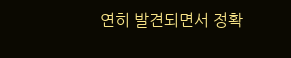연히 발견되면서 정확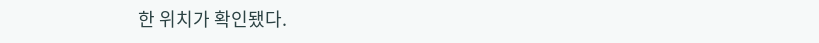한 위치가 확인됐다.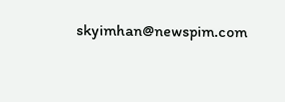skyimhan@newspim.com